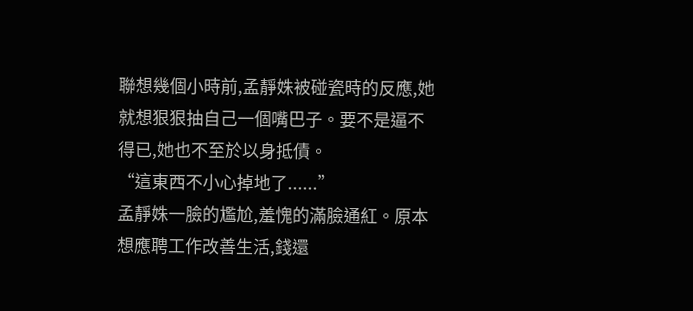聯想幾個小時前,孟靜姝被碰瓷時的反應,她就想狠狠抽自己一個嘴巴子。要不是逼不得已,她也不至於以身抵債。
“這東西不小心掉地了......”
孟靜姝一臉的尷尬,羞愧的滿臉通紅。原本想應聘工作改善生活,錢還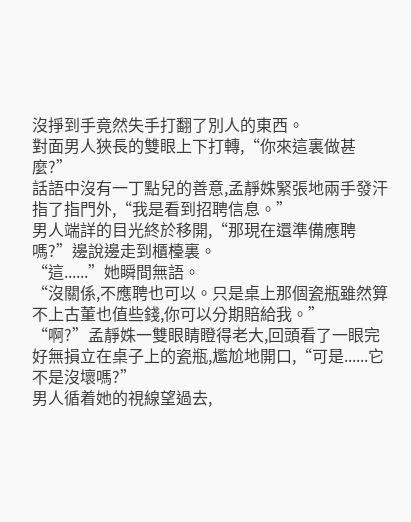沒掙到手竟然失手打翻了別人的東西。
對面男人狹長的雙眼上下打轉,“你來這裏做甚麼?”
話語中沒有一丁點兒的善意,孟靜姝緊張地兩手發汗指了指門外,“我是看到招聘信息。”
男人端詳的目光終於移開,“那現在還準備應聘嗎?”邊說邊走到櫃檯裏。
“這......”她瞬間無語。
“沒關係,不應聘也可以。只是桌上那個瓷瓶雖然算不上古董也值些錢,你可以分期賠給我。”
“啊?”孟靜姝一雙眼睛瞪得老大,回頭看了一眼完好無損立在桌子上的瓷瓶,尷尬地開口,“可是......它不是沒壞嗎?”
男人循着她的視線望過去,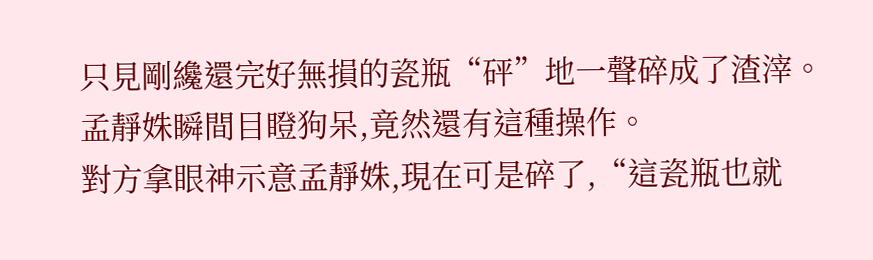只見剛纔還完好無損的瓷瓶“砰”地一聲碎成了渣滓。
孟靜姝瞬間目瞪狗呆,竟然還有這種操作。
對方拿眼神示意孟靜姝,現在可是碎了,“這瓷瓶也就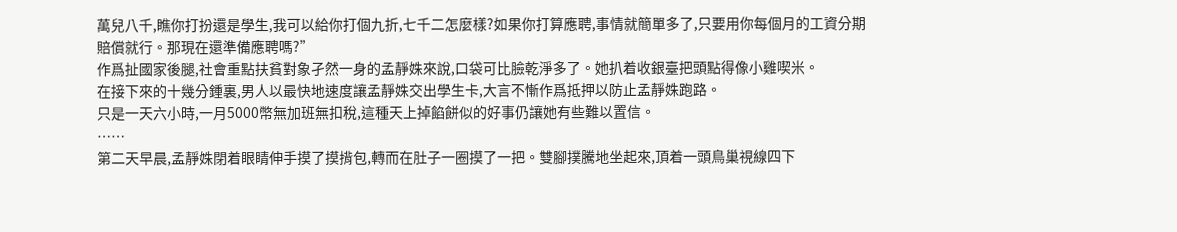萬兒八千,瞧你打扮還是學生,我可以給你打個九折,七千二怎麼樣?如果你打算應聘,事情就簡單多了,只要用你每個月的工資分期賠償就行。那現在還準備應聘嗎?”
作爲扯國家後腿,社會重點扶貧對象孑然一身的孟靜姝來說,口袋可比臉乾淨多了。她扒着收銀臺把頭點得像小雞喫米。
在接下來的十幾分鍾裏,男人以最快地速度讓孟靜姝交出學生卡,大言不慚作爲抵押以防止孟靜姝跑路。
只是一天六小時,一月5000幣無加班無扣稅,這種天上掉餡餅似的好事仍讓她有些難以置信。
……
第二天早晨,孟靜姝閉着眼睛伸手摸了摸揹包,轉而在肚子一圈摸了一把。雙腳撲騰地坐起來,頂着一頭鳥巢視線四下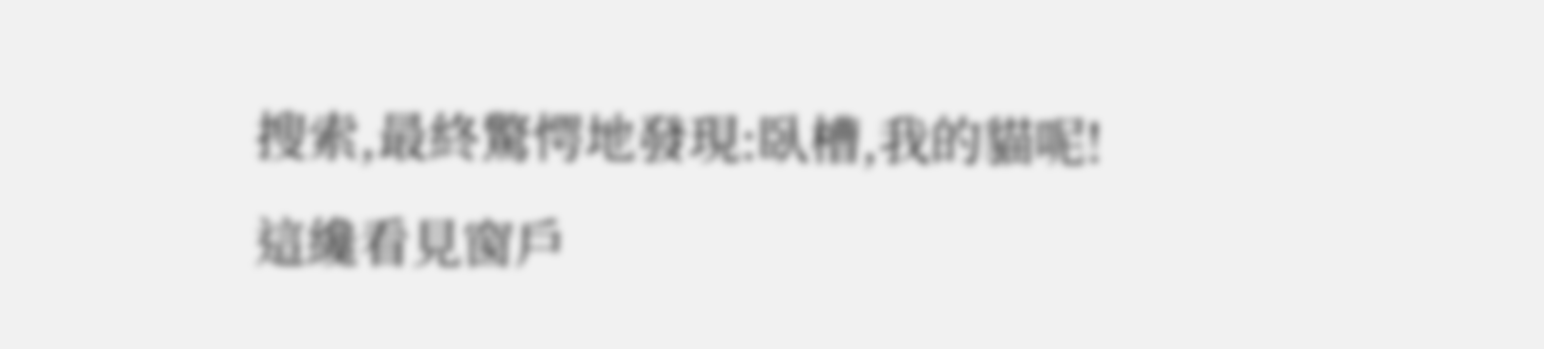搜索,最終驚愕地發現:臥槽,我的貓呢!
這纔看見窗戶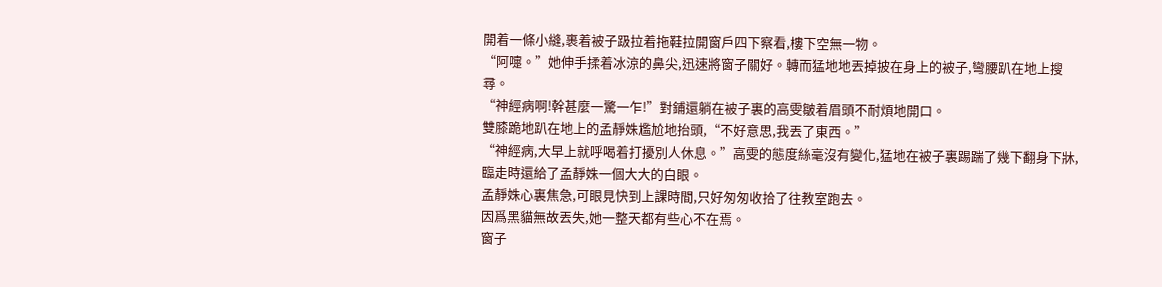開着一條小縫,裹着被子趿拉着拖鞋拉開窗戶四下察看,樓下空無一物。
“阿嚏。”她伸手揉着冰涼的鼻尖,迅速將窗子關好。轉而猛地地丟掉披在身上的被子,彎腰趴在地上搜尋。
“神經病啊!幹甚麼一驚一乍!”對鋪還躺在被子裏的高雯皺着眉頭不耐煩地開口。
雙膝跪地趴在地上的孟靜姝尷尬地抬頭,“不好意思,我丟了東西。”
“神經病,大早上就呼喝着打擾別人休息。”高雯的態度絲毫沒有變化,猛地在被子裏踢踹了幾下翻身下牀,臨走時還給了孟靜姝一個大大的白眼。
孟靜姝心裏焦急,可眼見快到上課時間,只好匆匆收拾了往教室跑去。
因爲黑貓無故丟失,她一整天都有些心不在焉。
窗子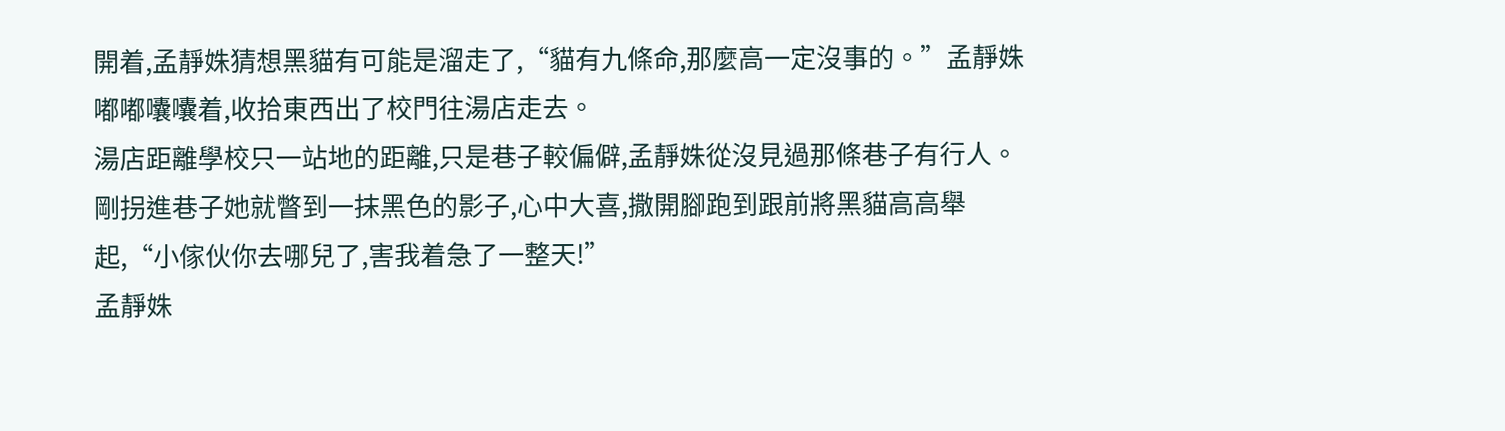開着,孟靜姝猜想黑貓有可能是溜走了,“貓有九條命,那麼高一定沒事的。”孟靜姝嘟嘟囔囔着,收拾東西出了校門往湯店走去。
湯店距離學校只一站地的距離,只是巷子較偏僻,孟靜姝從沒見過那條巷子有行人。
剛拐進巷子她就瞥到一抹黑色的影子,心中大喜,撒開腳跑到跟前將黑貓高高舉起,“小傢伙你去哪兒了,害我着急了一整天!”
孟靜姝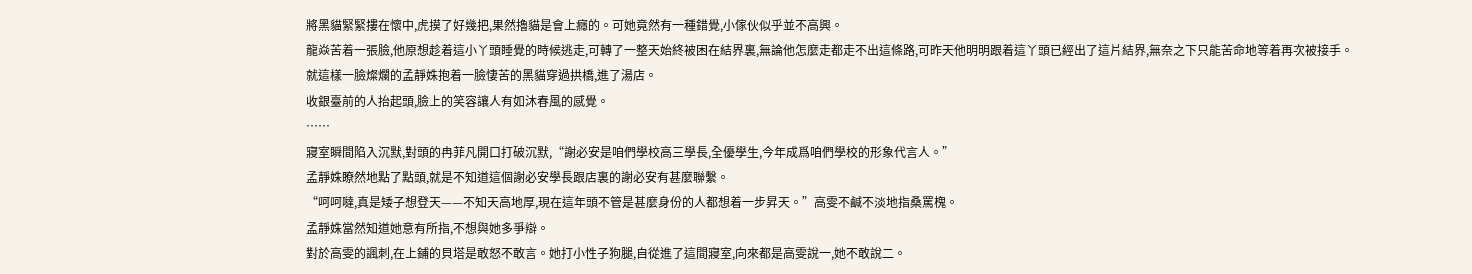將黑貓緊緊摟在懷中,虎摸了好幾把,果然擼貓是會上癮的。可她竟然有一種錯覺,小傢伙似乎並不高興。
龍焱苦着一張臉,他原想趁着這小丫頭睡覺的時候逃走,可轉了一整天始終被困在結界裏,無論他怎麼走都走不出這條路,可昨天他明明跟着這丫頭已經出了這片結界,無奈之下只能苦命地等着再次被接手。
就這樣一臉燦爛的孟靜姝抱着一臉悽苦的黑貓穿過拱橋,進了湯店。
收銀臺前的人抬起頭,臉上的笑容讓人有如沐春風的感覺。
……
寢室瞬間陷入沉默,對頭的冉菲凡開口打破沉默,“謝必安是咱們學校高三學長,全優學生,今年成爲咱們學校的形象代言人。”
孟靜姝瞭然地點了點頭,就是不知道這個謝必安學長跟店裏的謝必安有甚麼聯繫。
“呵呵噠,真是矮子想登天——不知天高地厚,現在這年頭不管是甚麼身份的人都想着一步昇天。”高雯不鹹不淡地指桑罵槐。
孟靜姝當然知道她意有所指,不想與她多爭辯。
對於高雯的諷刺,在上鋪的貝塔是敢怒不敢言。她打小性子狗腿,自從進了這間寢室,向來都是高雯說一,她不敢說二。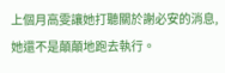上個月高雯讓她打聽關於謝必安的消息,她還不是顛顛地跑去執行。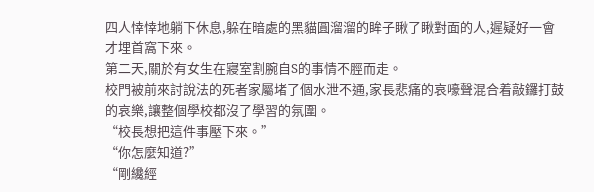四人悻悻地躺下休息,躲在暗處的黑貓圓溜溜的眸子瞅了瞅對面的人,遲疑好一會才埋首窩下來。
第二天,關於有女生在寢室割腕自S的事情不脛而走。
校門被前來討說法的死者家屬堵了個水泄不通,家長悲痛的哀嚎聲混合着敲鑼打鼓的哀樂,讓整個學校都沒了學習的氛圍。
“校長想把這件事壓下來。”
“你怎麼知道?”
“剛纔經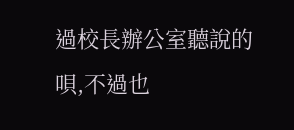過校長辦公室聽說的唄,不過也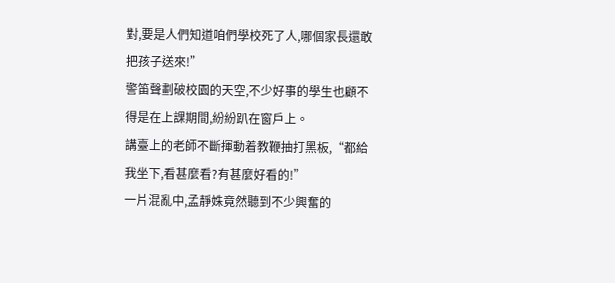對,要是人們知道咱們學校死了人,哪個家長還敢把孩子送來!”
警笛聲劃破校園的天空,不少好事的學生也顧不得是在上課期間,紛紛趴在窗戶上。
講臺上的老師不斷揮動着教鞭抽打黑板,“都給我坐下,看甚麼看?有甚麼好看的!”
一片混亂中,孟靜姝竟然聽到不少興奮的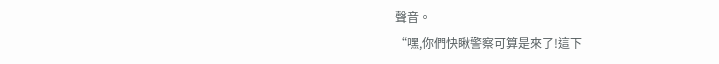聲音。
“嘿,你們快瞅警察可算是來了!這下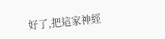好了,把這家神經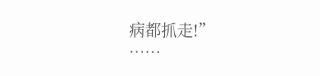病都抓走!”
……